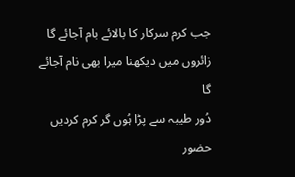جب کرم سرکار کا بالائے بام آجائے گا
زائروں میں دیکھنا میرا بھی نام آجائے گا
دُور طیبہ سے پڑا ہُوں گر کرم کردیں حضور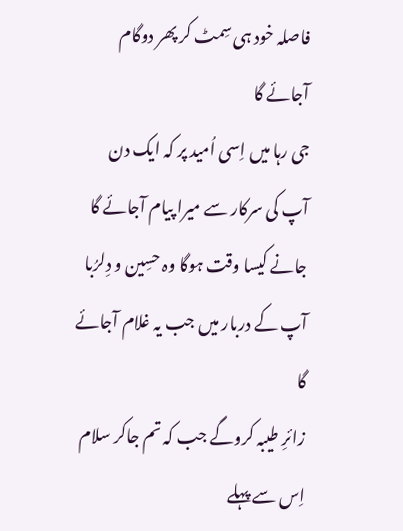فاصلہ خود ہی سِمٹ کر پھر دوگام آجائے گا
جی رہا میں اِسی اُمید پر کہ ایک دن
آپ کی سرکار سے میرا پیام آجائے گا
جانے کیسا وقت ہوگا وہ حسِین و دِلرُبا
آپ کے دربار میں جب یہ غلام آجائے گا
زائرِ طیبہ کروگے جب کہ تم جاکر سلام
اِس سے پہلے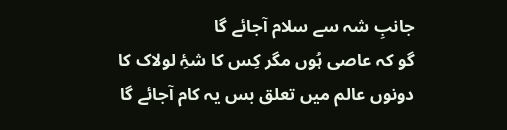جانبِ شہ سے سلام آجائے گا
گو کہ عاصی ہُوں مگر کِس کا شۂِ لولاک کا
دونوں عالم میں تعلق بس یہ کام آجائے گا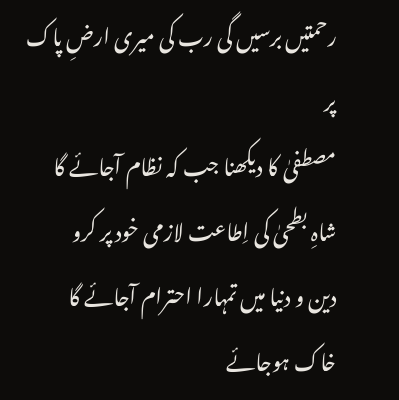رحمتیں برسیں گی رب کی میری ارضِ پاک پر
مصطفیٰ کا دیکھنا جب کہ نظام آجائے گا
شاہِ بطحیٰ کی اِطاعت لازمی خود پر کرو
دین و دنیا میں تمہارا احترام آجائے گا
خاک ہوجائے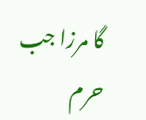گا مرزا جب حرم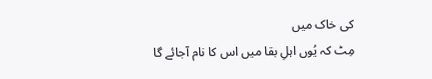کی خاک میں
مِٹ کہ یُوں اہلِ بقا میں اس کا نام آجائے گا